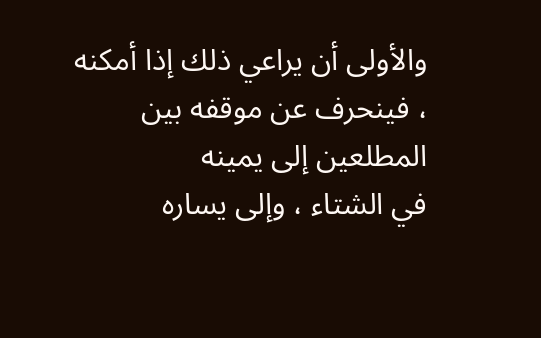والأولى أن يراعي ذلك إذا أمكنه ، فينحرف عن موقفه بين المطلعين إلى يمينه
في الشتاء ، وإلى يساره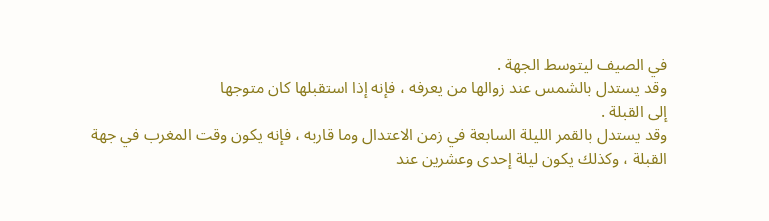في الصيف ليتوسط الجهة .
وقد يستدل بالشمس عند زوالها من يعرفه ، فإنه إذا استقبلها كان متوجها
إلى القبلة .
وقد يستدل بالقمر الليلة السابعة في زمن الاعتدال وما قاربه ، فإنه يكون وقت المغرب في جهة القبلة ، وكذلك يكون ليلة إحدى وعشرين عند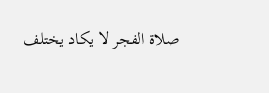صلاة الفجر لا يكاد يختلف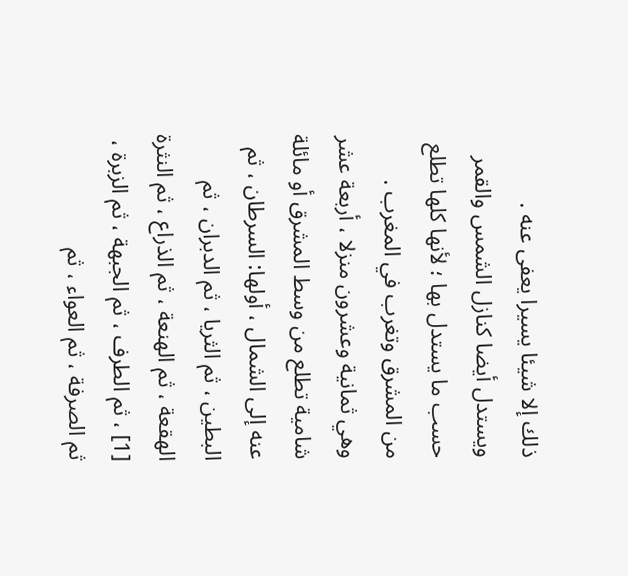ذلك إلا شيئا يسيرا يعفى عنه .
ويستدل أيضا كنازل الشمس والقمر حسب ما يستدل بها ؛ لأنها كلها تطلع
من المشرق وتغرب في المغرب .
وهي ثمانية وعشرون منزلا ، أربعة عشر شامية تطلع من وسط المشرق أو مائلة عنه إلى الشمال ، أولها: السرطان ، ثم البطين ، ثم الثريا ، ثم الدبران ، ثم الهقعة ، ثم الهنعة ، ثم الذراع ، ثم النثرة [1] ، ثم الطرف ، ثم الجبهة ، ثم الزبرة ، ثم الصرفة ، ثم العواء ، ثم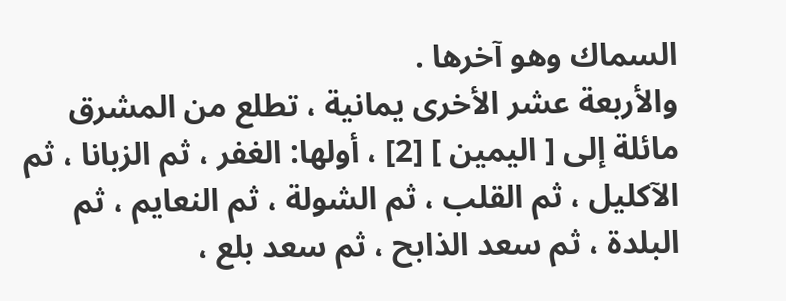السماك وهو آخرها .
والأربعة عشر الأخرى يمانية ، تطلع من المشرق مائلة إلى [ اليمين ] [2] ، أولها: الغفر ، ثم الزبانا ، ثم الآكليل ، ثم القلب ، ثم الشولة ، ثم النعايم ، ثم البلدة ، ثم سعد الذابح ، ثم سعد بلع ،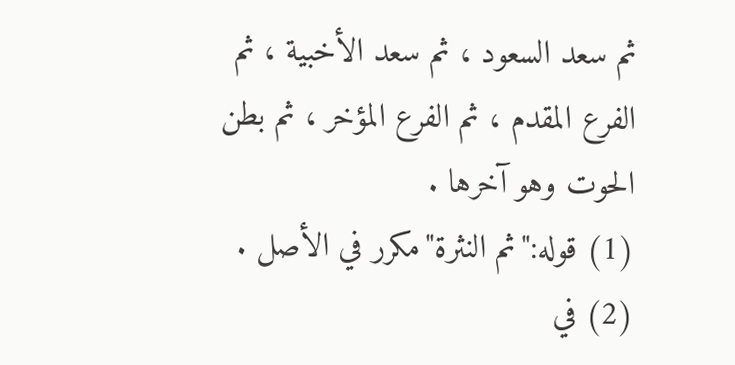ثم سعد السعود ، ثم سعد الأخبية ، ثم الفرع المقدم ، ثم الفرع المؤخر ، ثم بطن الحوت وهو آخرها .
(1) قوله:"ثم النثرة"مكرر في الأصل .
(2) في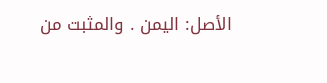الأصل: اليمن . والمثبت من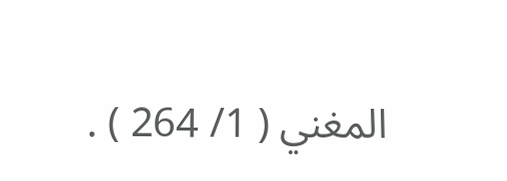المغني ( 1/ 264 ) .